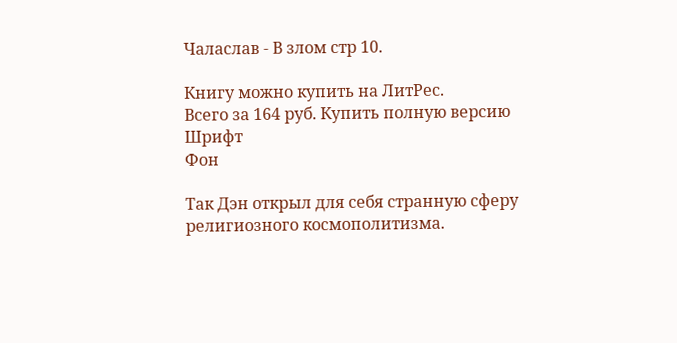Чаласлав - В злом стр 10.

Книгу можно купить на ЛитРес.
Всего за 164 руб. Купить полную версию
Шрифт
Фон

Так Дэн открыл для себя странную сферу религиозного космополитизма.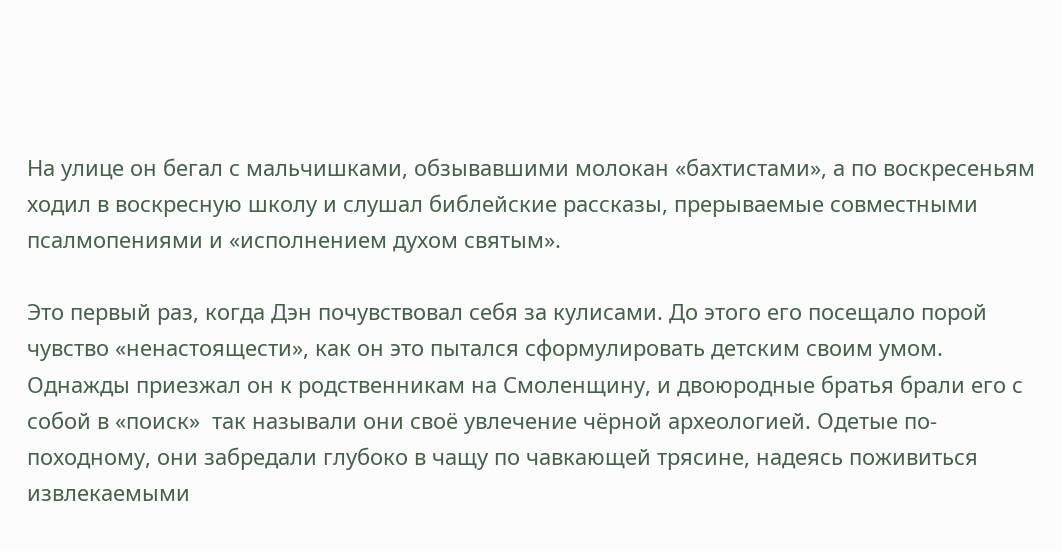На улице он бегал с мальчишками, обзывавшими молокан «бахтистами», а по воскресеньям ходил в воскресную школу и слушал библейские рассказы, прерываемые совместными псалмопениями и «исполнением духом святым».

Это первый раз, когда Дэн почувствовал себя за кулисами. До этого его посещало порой чувство «ненастоящести», как он это пытался сформулировать детским своим умом. Однажды приезжал он к родственникам на Смоленщину, и двоюродные братья брали его с собой в «поиск»  так называли они своё увлечение чёрной археологией. Одетые по-походному, они забредали глубоко в чащу по чавкающей трясине, надеясь поживиться извлекаемыми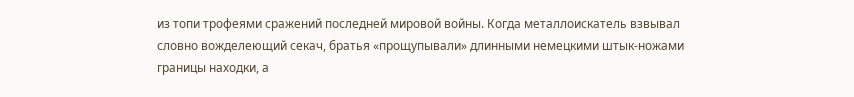из топи трофеями сражений последней мировой войны. Когда металлоискатель взвывал словно вожделеющий секач, братья «прощупывали» длинными немецкими штык-ножами границы находки, а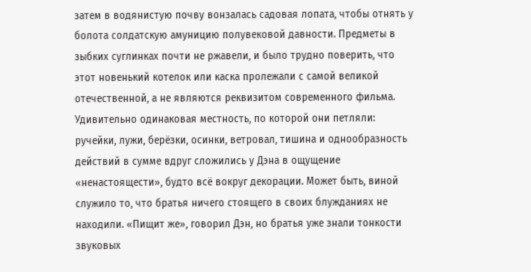затем в водянистую почву вонзалась садовая лопата, чтобы отнять у болота солдатскую амуницию полувековой давности. Предметы в зыбких суглинках почти не ржавели, и было трудно поверить, что этот новенький котелок или каска пролежали с самой великой отечественной, а не являются реквизитом современного фильма. Удивительно одинаковая местность, по которой они петляли: ручейки, лужи, берёзки, осинки, ветровал, тишина и однообразность действий в сумме вдруг сложились у Дэна в ощущение «ненастоящести», будто всё вокруг декорации. Может быть, виной служило то, что братья ничего стоящего в своих блужданиях не находили. «Пищит же», говорил Дэн, но братья уже знали тонкости звуковых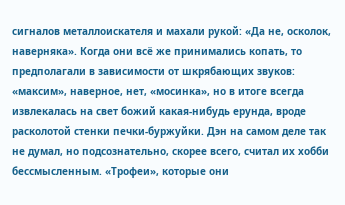сигналов металлоискателя и махали рукой: «Да не, осколок, наверняка». Когда они всё же принимались копать, то предполагали в зависимости от шкрябающих звуков: «максим», наверное, нет, «мосинка», но в итоге всегда извлекалась на свет божий какая-нибудь ерунда, вроде расколотой стенки печки-буржуйки. Дэн на самом деле так не думал, но подсознательно, скорее всего, считал их хобби бессмысленным. «Трофеи», которые они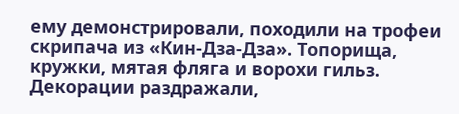ему демонстрировали, походили на трофеи скрипача из «Кин-Дза-Дза». Топорища, кружки, мятая фляга и ворохи гильз. Декорации раздражали,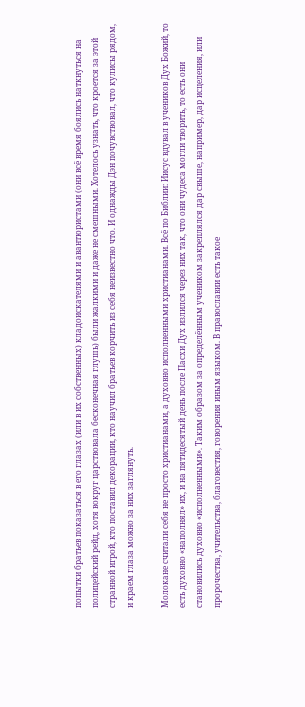попытки братьев показаться в его глазах (или в их собственных) кладоискателями и авантюристами (они всё время боялись наткнуться на полицейский рейд, хотя вокруг царствовала бесконечная глушь) были жалкими и даже не смешными. Хотелось узнать, что кроется за этой странной игрой, кто поставил декорации, кто научил братьев корчить из себя неизвестно что. И однажды Дэн почувствовал, что кулисы рядом, и краем глаза можно за них заглянуть.

Молокане считали себя не просто христианами, а духовно исполненными христианами. Всё по Библии: Иисус вдувал в учеников Дух Божий, то есть духовно «наполнял» их, и на пятидесятый день после Пасхи Дух излился через них так, что они чудеса могли творить, то есть они становились духовно «исполненными». Таким образом за определённым учеником закреплялся дар свыше, например, дар исцеления, или пророчества, учительства, благовестия, говорения иным языком. В православии есть такое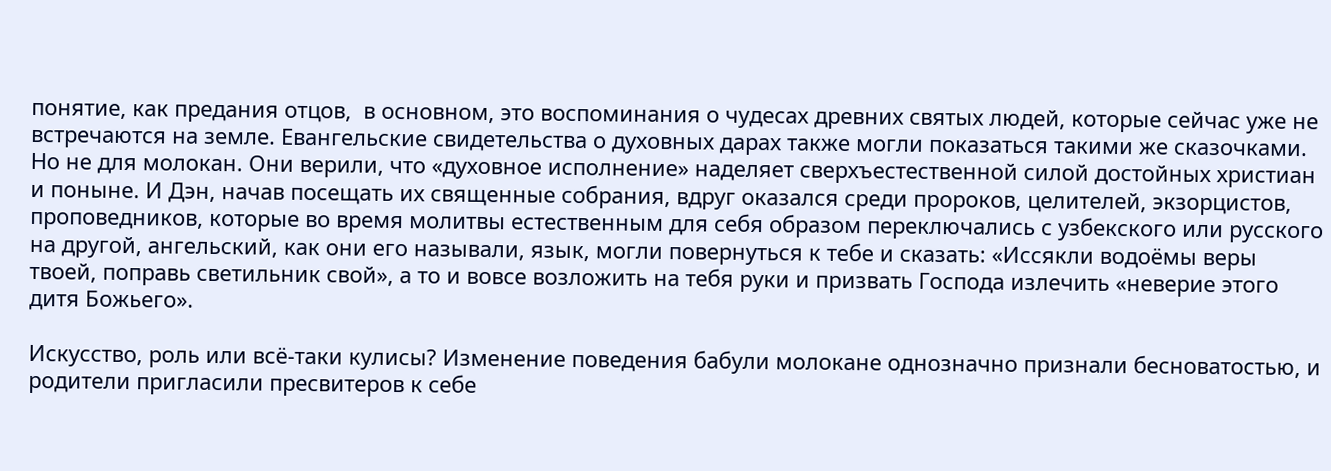понятие, как предания отцов,  в основном, это воспоминания о чудесах древних святых людей, которые сейчас уже не встречаются на земле. Евангельские свидетельства о духовных дарах также могли показаться такими же сказочками. Но не для молокан. Они верили, что «духовное исполнение» наделяет сверхъестественной силой достойных христиан и поныне. И Дэн, начав посещать их священные собрания, вдруг оказался среди пророков, целителей, экзорцистов, проповедников, которые во время молитвы естественным для себя образом переключались с узбекского или русского на другой, ангельский, как они его называли, язык, могли повернуться к тебе и сказать: «Иссякли водоёмы веры твоей, поправь светильник свой», а то и вовсе возложить на тебя руки и призвать Господа излечить «неверие этого дитя Божьего».

Искусство, роль или всё-таки кулисы? Изменение поведения бабули молокане однозначно признали бесноватостью, и родители пригласили пресвитеров к себе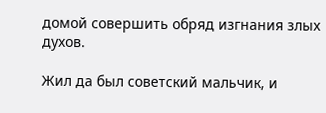домой совершить обряд изгнания злых духов.

Жил да был советский мальчик, и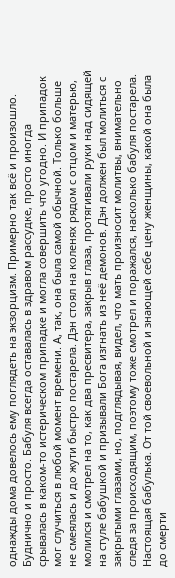однажды дома довелось ему поглядеть на экзорцизм. Примерно так всё и произошло. Буднично и просто. Бабуля всегда оставалась в здравом рассудке, просто иногда срывалась в каком-то истерическом припадке и могла совершить что угодно. И припадок мог случиться в любой момент времени. А, так, она была самой обычной. Только больше не смеялась и до жути быстро постарела. Дэн стоял на коленях рядом с отцом и матерью, молился и смотрел на то, как два пресвитера, закрыв глаза, протягивали руки над сидящей на стуле бабушкой и призывали Бога изгнать из неё демонов. Дэн должен был молиться с закрытыми глазами, но, подглядывая, видел, что мать произносит молитвы, внимательно следя за происходящим, поэтому тоже смотрел и поражался, насколько бабуля постарела. Настоящая бабулька. От той своевольной и знающей себе цену женщины, какой она была до смерти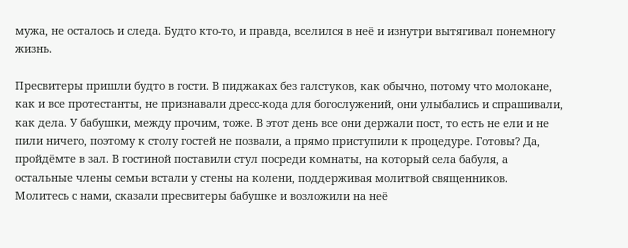мужа, не осталось и следа. Будто кто-то, и правда, вселился в неё и изнутри вытягивал понемногу жизнь.

Пресвитеры пришли будто в гости. В пиджаках без галстуков, как обычно, потому что молокане, как и все протестанты, не признавали дресс-кода для богослужений, они улыбались и спрашивали, как дела. У бабушки, между прочим, тоже. В этот день все они держали пост, то есть не ели и не пили ничего, поэтому к столу гостей не позвали, а прямо приступили к процедуре. Готовы? Да, пройдёмте в зал. В гостиной поставили стул посреди комнаты, на который села бабуля, а остальные члены семьи встали у стены на колени, поддерживая молитвой священников. Молитесь с нами, сказали пресвитеры бабушке и возложили на неё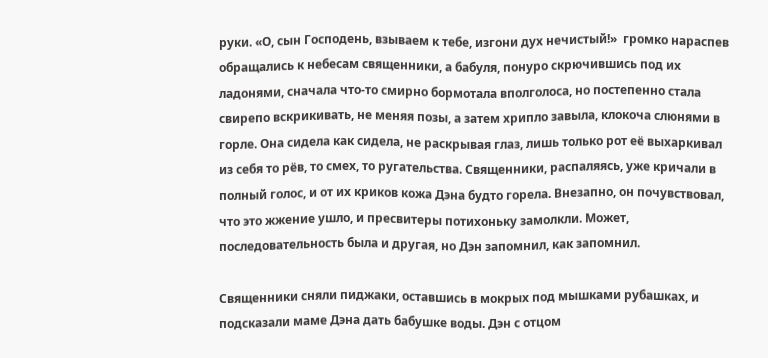руки. «О, сын Господень, взываем к тебе, изгони дух нечистый!»  громко нараспев обращались к небесам священники, а бабуля, понуро скрючившись под их ладонями, сначала что-то смирно бормотала вполголоса, но постепенно стала свирепо вскрикивать, не меняя позы, а затем хрипло завыла, клокоча слюнями в горле. Она сидела как сидела, не раскрывая глаз, лишь только рот её выхаркивал из себя то рёв, то смех, то ругательства. Священники, распаляясь, уже кричали в полный голос, и от их криков кожа Дэна будто горела. Внезапно, он почувствовал, что это жжение ушло, и пресвитеры потихоньку замолкли. Может, последовательность была и другая, но Дэн запомнил, как запомнил.

Священники сняли пиджаки, оставшись в мокрых под мышками рубашках, и подсказали маме Дэна дать бабушке воды. Дэн с отцом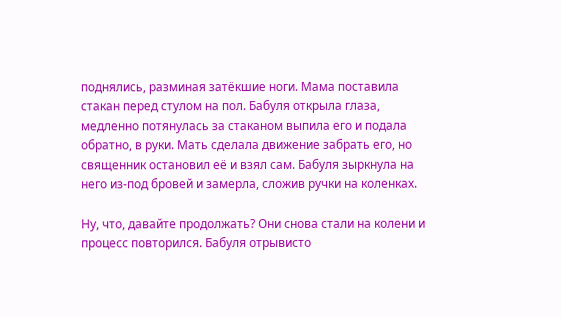поднялись, разминая затёкшие ноги. Мама поставила стакан перед стулом на пол. Бабуля открыла глаза, медленно потянулась за стаканом выпила его и подала обратно, в руки. Мать сделала движение забрать его, но священник остановил её и взял сам. Бабуля зыркнула на него из-под бровей и замерла, сложив ручки на коленках.

Ну, что, давайте продолжать? Они снова стали на колени и процесс повторился. Бабуля отрывисто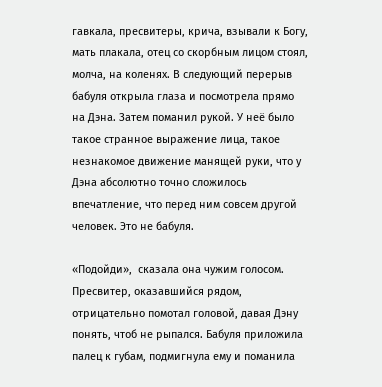гавкала, пресвитеры, крича, взывали к Богу, мать плакала, отец со скорбным лицом стоял, молча, на коленях. В следующий перерыв бабуля открыла глаза и посмотрела прямо на Дэна. Затем поманил рукой. У неё было такое странное выражение лица, такое незнакомое движение манящей руки, что у Дэна абсолютно точно сложилось впечатление, что перед ним совсем другой человек. Это не бабуля.

«Подойди»,  сказала она чужим голосом. Пресвитер, оказавшийся рядом, отрицательно помотал головой, давая Дэну понять, чтоб не рыпался. Бабуля приложила палец к губам, подмигнула ему и поманила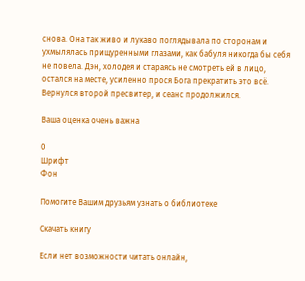снова. Она так живо и лукаво поглядывала по сторонам и ухмылялась прищуренными глазами, как бабуля никогда бы себя не повела. Дэн, холодея и стараясь не смотреть ей в лицо, остался на месте, усиленно прося Бога прекратить это всё. Вернулся второй пресвитер, и сеанс продолжился.

Ваша оценка очень важна

0
Шрифт
Фон

Помогите Вашим друзьям узнать о библиотеке

Скачать книгу

Если нет возможности читать онлайн,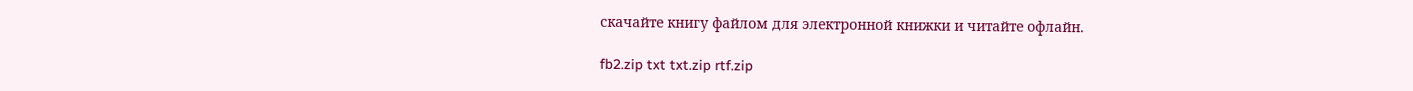скачайте книгу файлом для электронной книжки и читайте офлайн.

fb2.zip txt txt.zip rtf.zip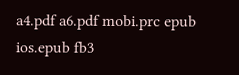a4.pdf a6.pdf mobi.prc epub ios.epub fb3